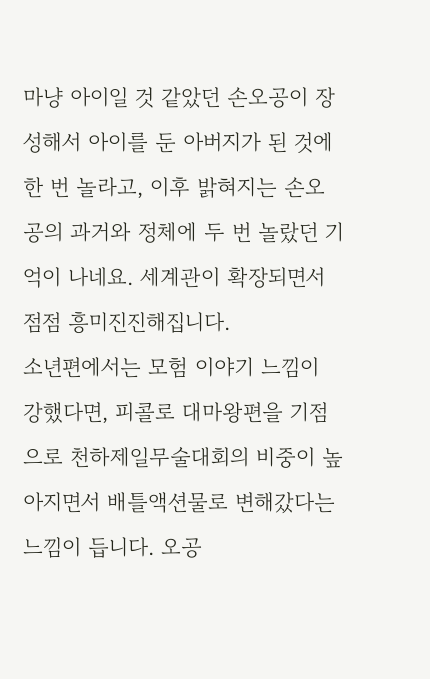마냥 아이일 것 같았던 손오공이 장성해서 아이를 둔 아버지가 된 것에 한 번 놀라고, 이후 밝혀지는 손오공의 과거와 정체에 두 번 놀랐던 기억이 나네요. 세계관이 확장되면서 점점 흥미진진해집니다.
소년편에서는 모험 이야기 느낌이 강했다면, 피콜로 대마왕편을 기점으로 천하제일무술대회의 비중이 높아지면서 배틀액션물로 변해갔다는 느낌이 듭니다. 오공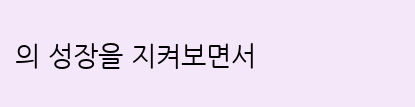의 성장을 지켜보면서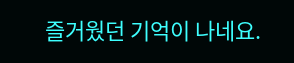즐거웠던 기억이 나네요.